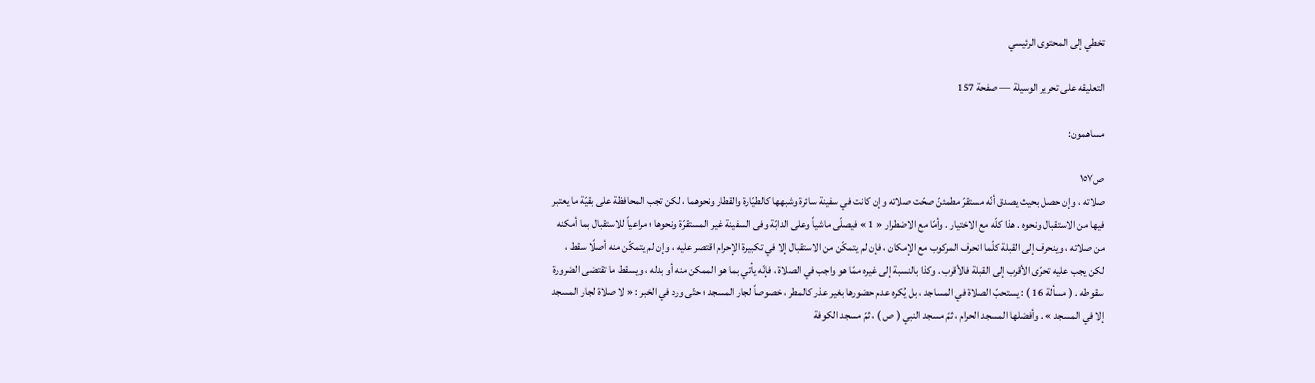تخطي إلى المحتوى الرئيسي

التعليقه على تحرير الوسيلة — صفحة 157

مساهمون:

ص١٥٧
صلاته ، وإن حصل بحيث يصدق أنّه مستقرّ مطمئنّ صحّت صلاته وإن كانت في سفينة سائرة وشبهها كالطيّارة والقطار ونحوهما ، لكن تجب المحافظة على بقيّة ما يعتبر فيها من الاستقبال ونحوه . هذا كلّه مع الاختيار . وأمّا مع الاضطرار « 1 » فيصلّى ماشياً وعلى الدابّة وفى السفينة غير المستقرّة ونحوها ؛ مراعياً للاستقبال بما أمكنه من صلاته ، وينحرف إلى القبلة كلّما انحرف المركوب مع الإمكان ، فإن لم يتمكّن من الاستقبال إلا في تكبيرة الإحرام اقتصر عليه ، وإن لم يتمكّن منه أصلًا سقط ، لكن يجب عليه تحرّى الأقرب إلى القبلة فالأقرب . وكذا بالنسبة إلى غيره ممّا هو واجب في الصلاة ، فإنّه يأتي بما هو الممكن منه أو بدله ، ويسقط ما تقتضى الضرورة سقوطه . ( مسألة 16 ) : يستحبّ الصلاة في المساجد ، بل يُكره عدم حضورها بغير عذر كالمطر ، خصوصاً لجار المسجد ؛ حتّى ورد في الخبر : « لا صلاة لجار المسجد إلا في المسجد » . وأفضلها المسجد الحرام ، ثمّ مسجد النبي ( ص ) ، ثمّ مسجد الكوفة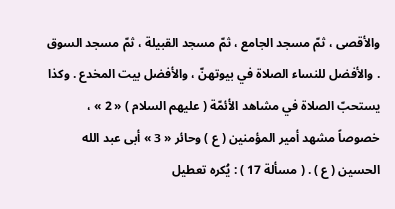والأقصى ، ثمّ مسجد الجامع ، ثمّ مسجد القبيلة ، ثمّ مسجد السوق . والأفضل للنساء الصلاة في بيوتهنّ ، والأفضل بيت المخدع . وكذا يستحبّ الصلاة في مشاهد الأئمّة ( عليهم السلام ) « 2 » ، خصوصاً مشهد أمير المؤمنين ( ع ) وحائر « 3 » أبى عبد الله الحسين ( ع ) . ( مسألة 17 ) : يُكره تعطيل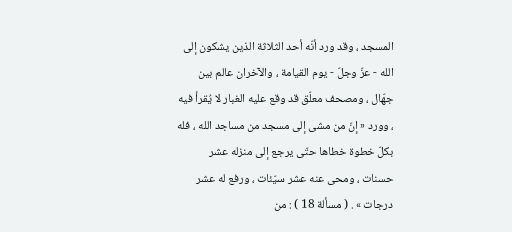المسجد ، وقد ورد أنّه أحد الثلاثة الذين يشكون إلى الله - عزّ وجلّ - يوم القيامة ، والآخران عالم بين جهّال ، ومصحف معلّق قد وقع عليه الغبار لا يُقرأ فيه ، وورد « إنّ من مشى إلى مسجد من مساجد الله ، فله بكلّ خطوة خطاها حتّى يرجع إلى منزله عشر حسنات ، ومحى عنه عشر سيّئات ، ورفع له عشر درجات » . ( مسألة 18 ) : من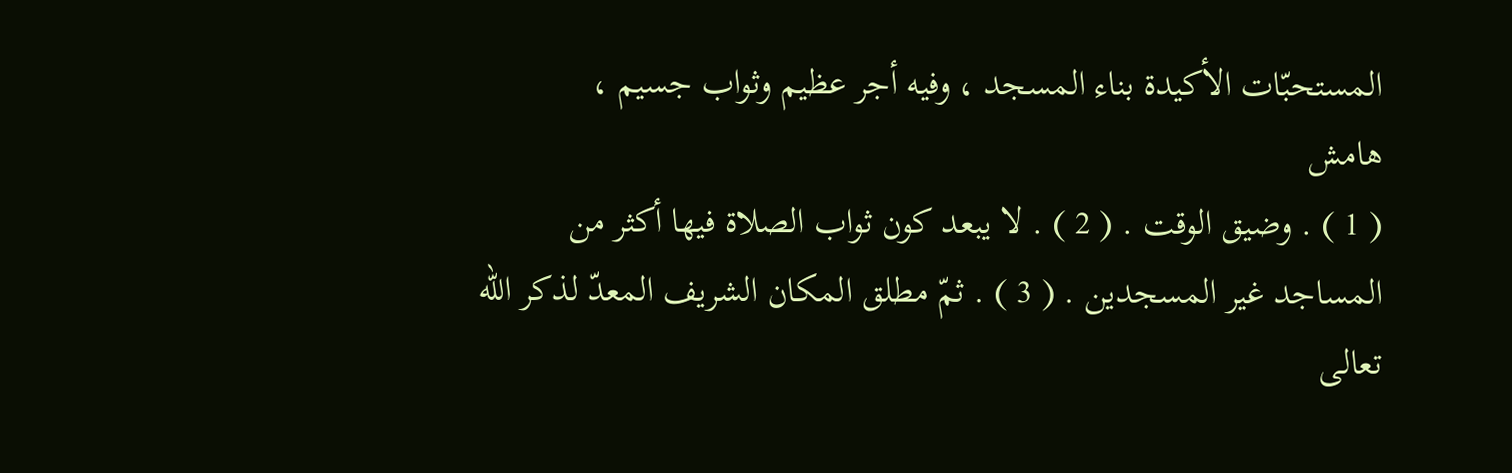المستحبّات الأكيدة بناء المسجد ، وفيه أجر عظيم وثواب جسيم ،
هامش
( 1 ) . وضيق الوقت . ( 2 ) . لا يبعد كون ثواب الصلاة فيها أكثر من المساجد غير المسجدين . ( 3 ) . ثمّ مطلق المكان الشريف المعدّ لذكر الله تعالى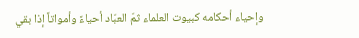وإحياء أحكامه كبيوت العلماء ثمّ العبّاد أحياءً وأمواتاً إذا بقي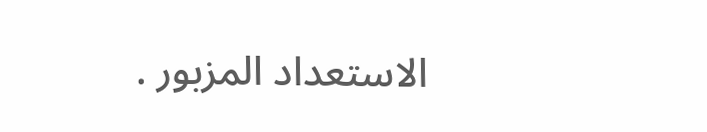الاستعداد المزبور .